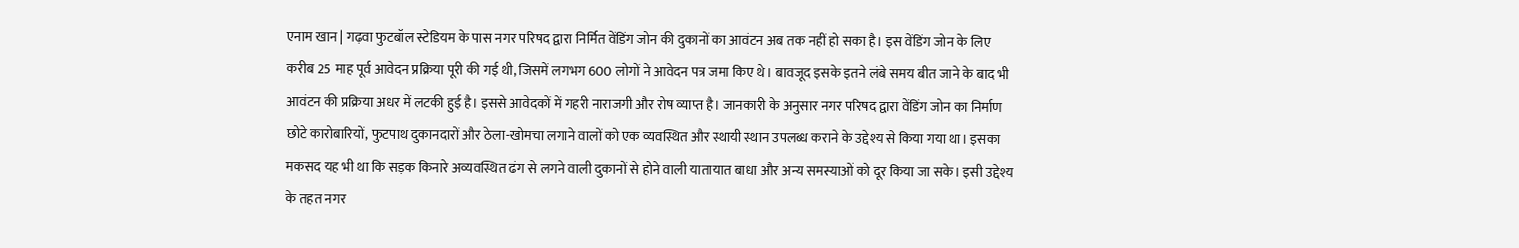एनाम खान | गढ़वा फुटबॉल स्टेडियम के पास नगर परिषद द्वारा निर्मित वेंडिंग जोन की दुकानों का आवंटन अब तक नहीं हो सका है। इस वेंडिंग जोन के लिए करीब 25 माह पूर्व आवेदन प्रक्रिया पूरी की गई थी, जिसमें लगभग 600 लोगों ने आवेदन पत्र जमा किए थे। बावजूद इसके इतने लंबे समय बीत जाने के बाद भी आवंटन की प्रक्रिया अधर में लटकी हुई है। इससे आवेदकों में गहरी नाराजगी और रोष व्याप्त है। जानकारी के अनुसार नगर परिषद द्वारा वेंडिंग जोन का निर्माण छोटे कारोबारियों, फुटपाथ दुकानदारों और ठेला-खोमचा लगाने वालों को एक व्यवस्थित और स्थायी स्थान उपलब्ध कराने के उद्देश्य से किया गया था। इसका मकसद यह भी था कि सड़क किनारे अव्यवस्थित ढंग से लगने वाली दुकानों से होने वाली यातायात बाधा और अन्य समस्याओं को दूर किया जा सके। इसी उद्देश्य के तहत नगर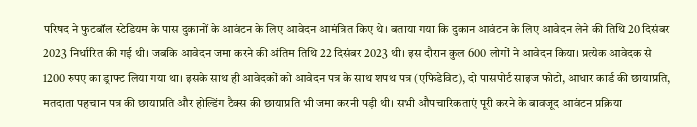परिषद ने फुटबॉल स्टेडियम के पास दुकानों के आवंटन के लिए आवेदन आमंत्रित किए थे। बताया गया कि दुकान आवंटन के लिए आवेदन लेने की तिथि 20 दिसंबर 2023 निर्धारित की गई थी। जबकि आवेदन जमा करने की अंतिम तिथि 22 दिसंबर 2023 थी। इस दौरान कुल 600 लोगों ने आवेदन किया। प्रत्येक आवेदक से 1200 रुपए का ड्राफ्ट लिया गया था। इसके साथ ही आवेदकों को आवेदन पत्र के साथ शपथ पत्र (एफिडेविट), दो पासपोर्ट साइज फोटो, आधार कार्ड की छायाप्रति, मतदाता पहचान पत्र की छायाप्रति और होल्डिंग टैक्स की छायाप्रति भी जमा करनी पड़ी थी। सभी औपचारिकताएं पूरी करने के बावजूद आवंटन प्रक्रिया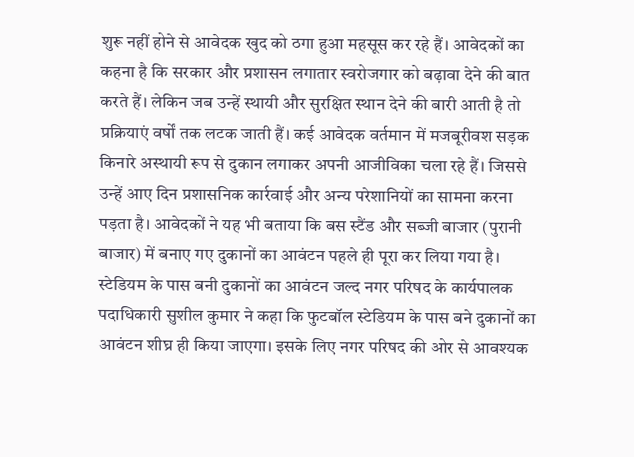शुरू नहीं होने से आवेदक खुद को ठगा हुआ महसूस कर रहे हैं। आवेदकों का कहना है कि सरकार और प्रशासन लगातार स्वरोजगार को बढ़ावा देने की बात करते हैं। लेकिन जब उन्हें स्थायी और सुरक्षित स्थान देने की बारी आती है तो प्रक्रियाएं वर्षों तक लटक जाती हैं। कई आवेदक वर्तमान में मजबूरीवश सड़क किनारे अस्थायी रूप से दुकान लगाकर अपनी आजीविका चला रहे हैं। जिससे उन्हें आए दिन प्रशासनिक कार्रवाई और अन्य परेशानियों का सामना करना पड़ता है। आवेदकों ने यह भी बताया कि बस स्टैंड और सब्जी बाजार (पुरानी बाजार) में बनाए गए दुकानों का आवंटन पहले ही पूरा कर लिया गया है। स्टेडियम के पास बनी दुकानों का आवंटन जल्द नगर परिषद के कार्यपालक पदाधिकारी सुशील कुमार ने कहा कि फुटबॉल स्टेडियम के पास बने दुकानों का आवंटन शीघ्र ही किया जाएगा। इसके लिए नगर परिषद की ओर से आवश्यक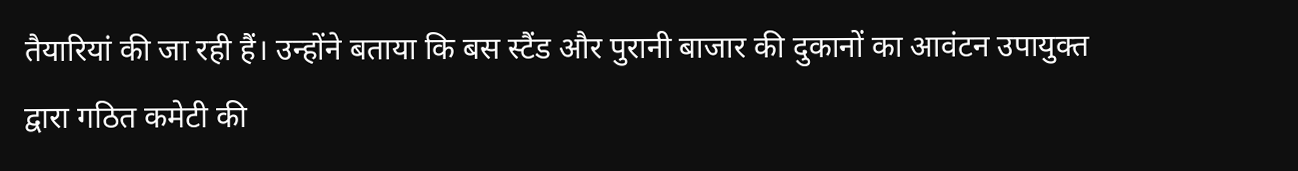तैयारियां की जा रही हैं। उन्होंने बताया कि बस स्टैंड और पुरानी बाजार की दुकानों का आवंटन उपायुक्त द्वारा गठित कमेटी की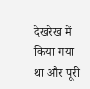देखरेख में किया गया था और पूरी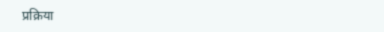प्रक्रिया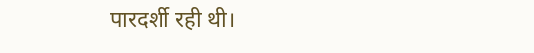पारदर्शी रही थी।